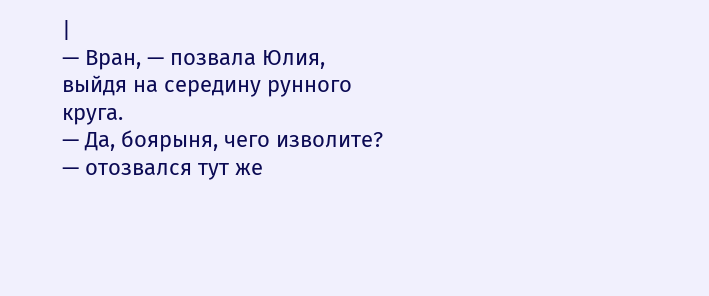|
— Вран, — позвала Юлия, выйдя на середину рунного круга.
— Да, боярыня, чего изволите? — отозвался тут же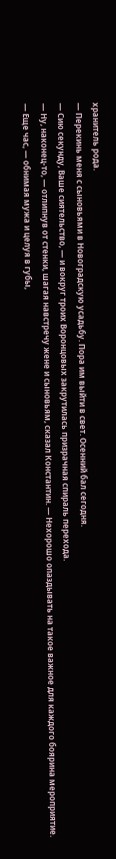хранитель рода.
— Перекинь меня с сыновьями в Новоградскую усадьбу. Пора им выйти в свет. Осенний бал сегодня.
— Сию секунду, Ваше сиятельство, — и вокруг троих Воронцовых закрутилась призрачная спираль перехода.
— Ну, наконец-то, — отлипнув от стенки, шагая навстречу жене и сыновьям, сказал Константин. — Нехорошо опаздывать на такое важное для каждого боярина мероприятие.
— Еще час, — обнимая мужа и целуя в губы,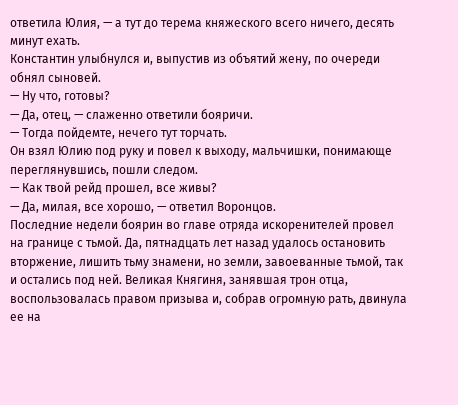ответила Юлия, — а тут до терема княжеского всего ничего, десять минут ехать.
Константин улыбнулся и, выпустив из объятий жену, по очереди обнял сыновей.
— Ну что, готовы?
— Да, отец, — слаженно ответили бояричи.
— Тогда пойдемте, нечего тут торчать.
Он взял Юлию под руку и повел к выходу, мальчишки, понимающе переглянувшись, пошли следом.
— Как твой рейд прошел, все живы?
— Да, милая, все хорошо, — ответил Воронцов.
Последние недели боярин во главе отряда искоренителей провел на границе с тьмой. Да, пятнадцать лет назад удалось остановить вторжение, лишить тьму знамени, но земли, завоеванные тьмой, так и остались под ней. Великая Княгиня, занявшая трон отца, воспользовалась правом призыва и, собрав огромную рать, двинула ее на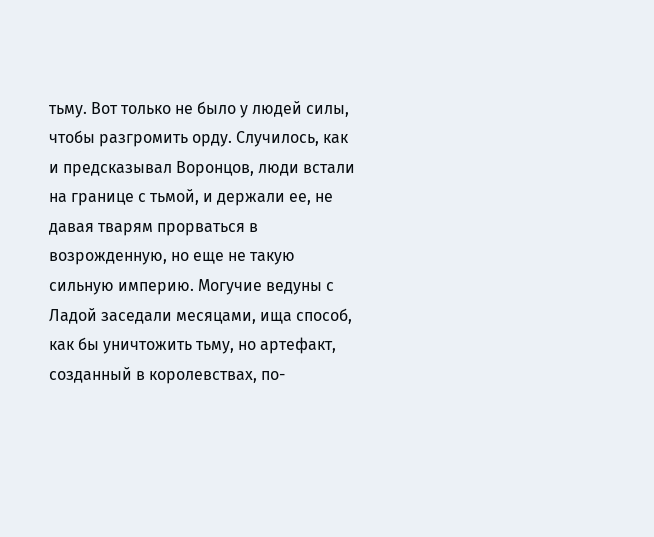тьму. Вот только не было у людей силы, чтобы разгромить орду. Случилось, как и предсказывал Воронцов, люди встали на границе с тьмой, и держали ее, не давая тварям прорваться в возрожденную, но еще не такую сильную империю. Могучие ведуны с Ладой заседали месяцами, ища способ, как бы уничтожить тьму, но артефакт, созданный в королевствах, по-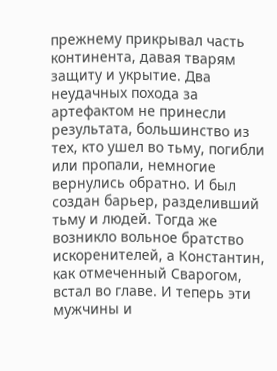прежнему прикрывал часть континента, давая тварям защиту и укрытие. Два неудачных похода за артефактом не принесли результата, большинство из тех, кто ушел во тьму, погибли или пропали, немногие вернулись обратно. И был создан барьер, разделивший тьму и людей. Тогда же возникло вольное братство искоренителей, а Константин, как отмеченный Сварогом, встал во главе. И теперь эти мужчины и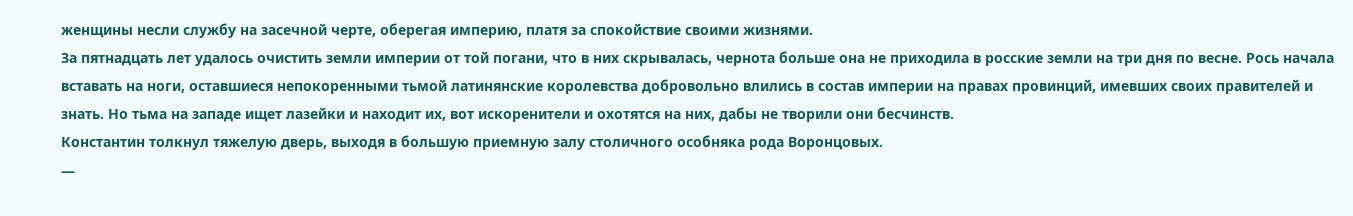женщины несли службу на засечной черте, оберегая империю, платя за спокойствие своими жизнями.
За пятнадцать лет удалось очистить земли империи от той погани, что в них скрывалась, чернота больше она не приходила в росские земли на три дня по весне. Рось начала вставать на ноги, оставшиеся непокоренными тьмой латинянские королевства добровольно влились в состав империи на правах провинций, имевших своих правителей и знать. Но тьма на западе ищет лазейки и находит их, вот искоренители и охотятся на них, дабы не творили они бесчинств.
Константин толкнул тяжелую дверь, выходя в большую приемную залу столичного особняка рода Воронцовых.
—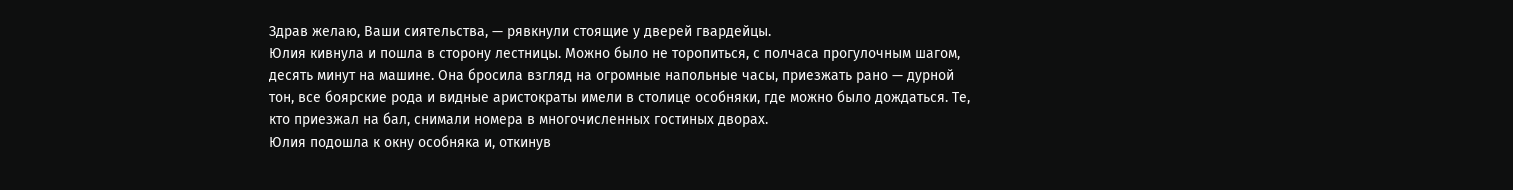Здрав желаю, Ваши сиятельства, — рявкнули стоящие у дверей гвардейцы.
Юлия кивнула и пошла в сторону лестницы. Можно было не торопиться, с полчаса прогулочным шагом, десять минут на машине. Она бросила взгляд на огромные напольные часы, приезжать рано — дурной тон, все боярские рода и видные аристократы имели в столице особняки, где можно было дождаться. Те, кто приезжал на бал, снимали номера в многочисленных гостиных дворах.
Юлия подошла к окну особняка и, откинув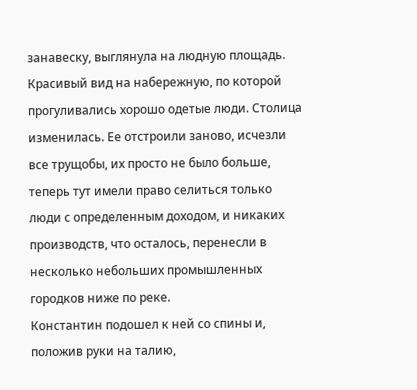занавеску, выглянула на людную площадь. Красивый вид на набережную, по которой прогуливались хорошо одетые люди. Столица изменилась. Ее отстроили заново, исчезли все трущобы, их просто не было больше, теперь тут имели право селиться только люди с определенным доходом, и никаких производств, что осталось, перенесли в несколько небольших промышленных городков ниже по реке.
Константин подошел к ней со спины и, положив руки на талию,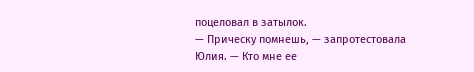поцеловал в затылок.
— Прическу помнешь, — запротестовала Юлия. — Кто мне ее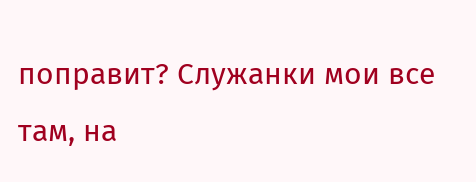поправит? Служанки мои все там, на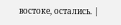востоке, остались. |